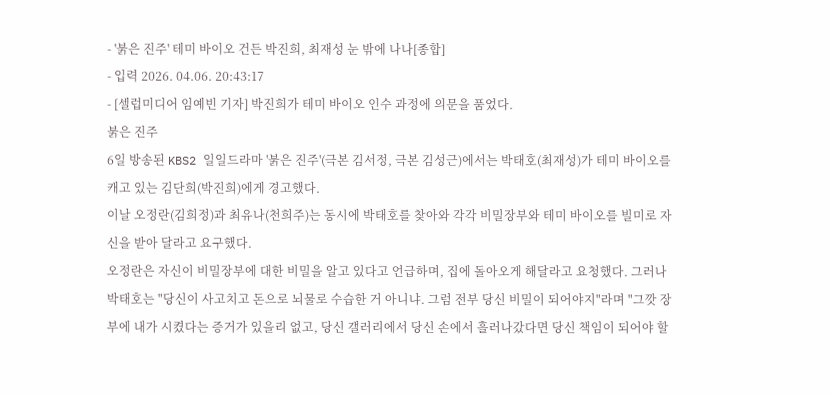- '붉은 진주' 테미 바이오 건든 박진희, 최재성 눈 밖에 나나[종합]
- 입력 2026. 04.06. 20:43:17
- [셀럽미디어 임예빈 기자] 박진희가 테미 바이오 인수 과정에 의문을 품었다.
붉은 진주
6일 방송된 KBS2 일일드라마 '붉은 진주'(극본 김서정, 극본 김성근)에서는 박태호(최재성)가 테미 바이오를 캐고 있는 김단희(박진희)에게 경고했다.
이날 오정란(김희정)과 최유나(천희주)는 동시에 박태호를 찾아와 각각 비밀장부와 테미 바이오를 빌미로 자신을 받아 달라고 요구했다.
오정란은 자신이 비밀장부에 대한 비밀을 알고 있다고 언급하며, 집에 돌아오게 해달라고 요청했다. 그러나 박태호는 "당신이 사고치고 돈으로 뇌물로 수습한 거 아니냐. 그럼 전부 당신 비밀이 되어야지"라며 "그깟 장부에 내가 시켰다는 증거가 있을리 없고, 당신 갤러리에서 당신 손에서 흘러나갔다면 당신 책임이 되어야 할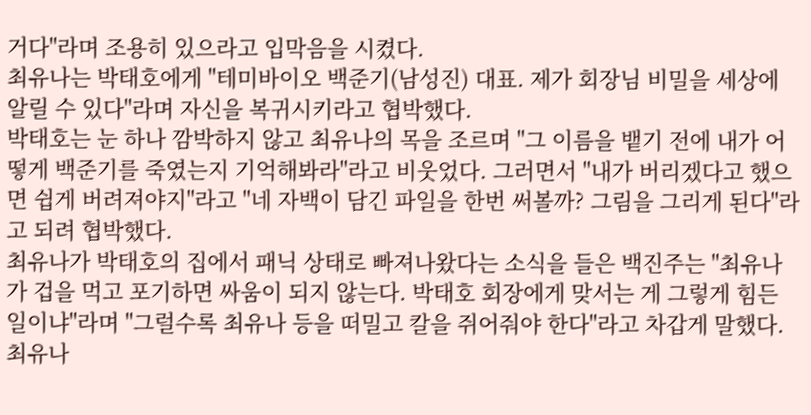거다"라며 조용히 있으라고 입막음을 시켰다.
최유나는 박태호에게 "테미바이오 백준기(남성진) 대표. 제가 회장님 비밀을 세상에 알릴 수 있다"라며 자신을 복귀시키라고 협박했다.
박태호는 눈 하나 깜박하지 않고 최유나의 목을 조르며 "그 이름을 뱉기 전에 내가 어떻게 백준기를 죽였는지 기억해봐라"라고 비웃었다. 그러면서 "내가 버리겠다고 했으면 쉽게 버려져야지"라고 "네 자백이 담긴 파일을 한번 써볼까? 그림을 그리게 된다"라고 되려 협박했다.
최유나가 박태호의 집에서 패닉 상태로 빠져나왔다는 소식을 들은 백진주는 "최유나가 겁을 먹고 포기하면 싸움이 되지 않는다. 박태호 회장에게 맞서는 게 그렇게 힘든 일이냐"라며 "그럴수록 최유나 등을 떠밀고 칼을 쥐어줘야 한다"라고 차갑게 말했다.
최유나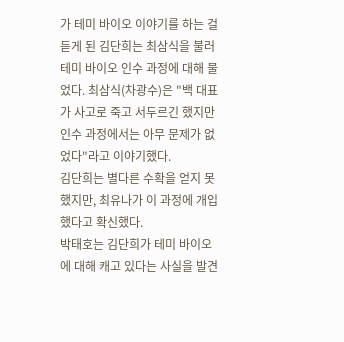가 테미 바이오 이야기를 하는 걸 듣게 된 김단희는 최삼식을 불러 테미 바이오 인수 과정에 대해 물었다. 최삼식(차광수)은 "백 대표가 사고로 죽고 서두르긴 했지만 인수 과정에서는 아무 문제가 없었다"라고 이야기했다.
김단희는 별다른 수확을 얻지 못했지만, 최유나가 이 과정에 개입했다고 확신했다.
박태호는 김단희가 테미 바이오에 대해 캐고 있다는 사실을 발견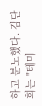하고 분노했다. 김단희는 "테미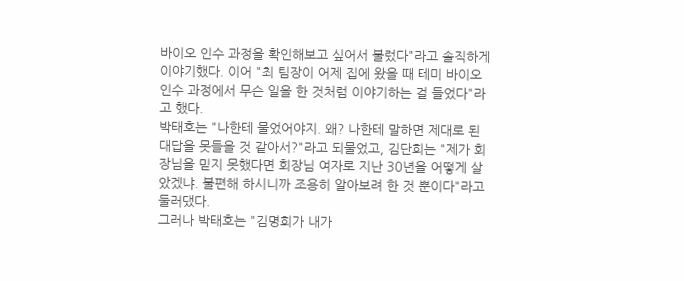바이오 인수 과정을 확인해보고 싶어서 불렀다"라고 솔직하게 이야기했다. 이어 "최 팀장이 어제 집에 왔을 때 테미 바이오 인수 과정에서 무슨 일을 한 것처럼 이야기하는 걸 들었다"라고 했다.
박태호는 "나한테 물었어야지. 왜? 나한테 말하면 제대로 된 대답을 못들을 것 같아서?"라고 되물었고, 김단희는 "제가 회장님을 믿지 못했다면 회장님 여자로 지난 30년을 어떻게 살았겠냐. 불편해 하시니까 조용히 알아보려 한 것 뿐이다"라고 둘러댔다.
그러나 박태호는 "김명희가 내가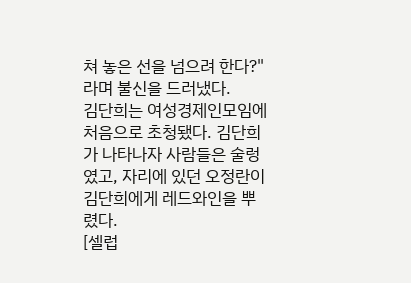쳐 놓은 선을 넘으려 한다?"라며 불신을 드러냈다.
김단희는 여성경제인모임에 처음으로 초청됐다. 김단희가 나타나자 사람들은 술렁였고, 자리에 있던 오정란이 김단희에게 레드와인을 뿌렸다.
[셀럽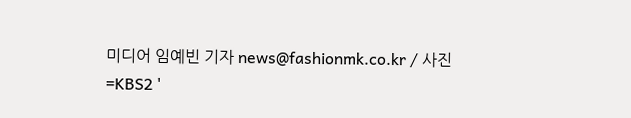미디어 임예빈 기자 news@fashionmk.co.kr / 사진=KBS2 '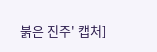붉은 진주' 캡처]